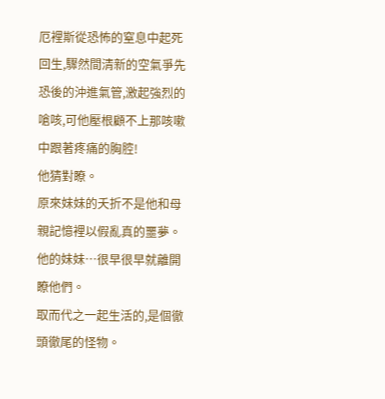厄裡斯從恐怖的窒息中起死回生,驟然間清新的空氣爭先恐後的沖進氣管,激起強烈的嗆咳,可他壓根顧不上那咳嗽中跟著疼痛的胸腔!
他猜對瞭。
原來妹妹的夭折不是他和母親記憶裡以假亂真的噩夢。
他的妹妹…很早很早就離開瞭他們。
取而代之一起生活的,是個徹頭徹尾的怪物。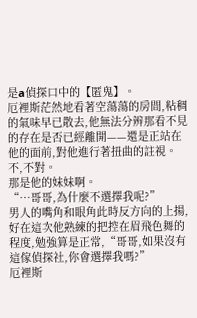是a偵探口中的【匿鬼】。
厄裡斯茫然地看著空蕩蕩的房間,粘稠的氣味早已散去,他無法分辨那看不見的存在是否已經離開——還是正站在他的面前,對他進行著扭曲的註視。
不,不對。
那是他的妹妹啊。
“…哥哥,為什麼不選擇我呢?”
男人的嘴角和眼角此時反方向的上揚,好在這次他熟練的把控在眉飛色舞的程度,勉強算是正常,“哥哥,如果沒有這傢偵探社,你會選擇我嗎?”
厄裡斯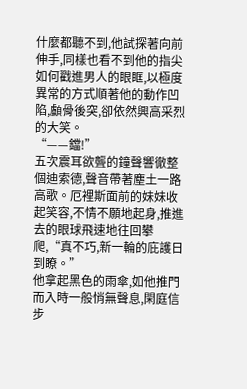什麼都聽不到,他試探著向前伸手,同樣也看不到他的指尖如何戳進男人的眼眶,以極度異常的方式順著他的動作凹陷,顱骨後突,卻依然興高采烈的大笑。
“——鐺!”
五次震耳欲聾的鐘聲響徹整個迪索德,聲音帶著塵土一路高歌。厄裡斯面前的妹妹收起笑容,不情不願地起身,推進去的眼球飛速地往回攀爬,“真不巧,新一輪的庇護日到瞭。”
他拿起黑色的雨傘,如他推門而入時一般悄無聲息,閑庭信步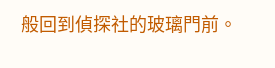般回到偵探社的玻璃門前。